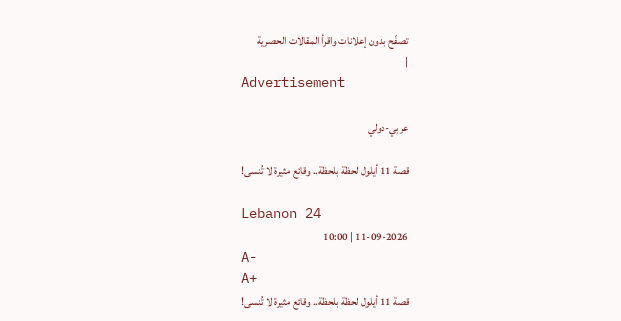تصفّح بدون إعلانات واقرأ المقالات الحصرية
|
Advertisement

عربي-دولي

قصة 11 أيلول لحظة بلحظة.. وقائع مثيرة لا تُنسى!

Lebanon 24
11-09-2026 | 10:00
A-
A+
قصة 11 أيلول لحظة بلحظة.. وقائع مثيرة لا تُنسى!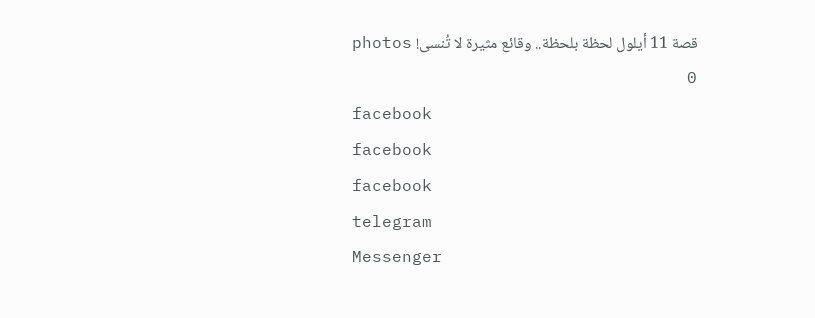قصة 11 أيلول لحظة بلحظة.. وقائع مثيرة لا تُنسى! photos 0
facebook
facebook
facebook
telegram
Messenger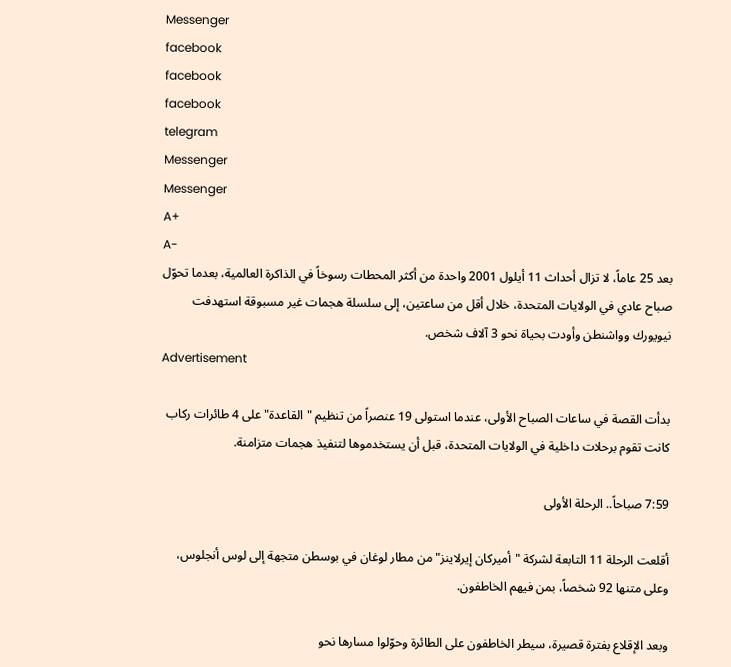Messenger
facebook
facebook
facebook
telegram
Messenger
Messenger
A+
A-
بعد 25 عاماً، لا تزال أحداث 11 أيلول 2001 واحدة من أكثر المحطات رسوخاً في الذاكرة العالمية، بعدما تحوّل صباح عادي في الولايات المتحدة، خلال أقل من ساعتين، إلى سلسلة هجمات غير مسبوقة استهدفت نيويورك وواشنطن وأودت بحياة نحو 3 آلاف شخص.
Advertisement

بدأت القصة في ساعات الصباح الأولى، عندما استولى 19 عنصراً من تنظيم "القاعدة" على 4 طائرات ركاب كانت تقوم برحلات داخلية في الولايات المتحدة، قبل أن يستخدموها لتنفيذ هجمات متزامنة.

7:59 صباحاً.. الرحلة الأولى

أقلعت الرحلة 11 التابعة لشركة "أميركان إيرلاينز" من مطار لوغان في بوسطن متجهة إلى لوس أنجلوس، وعلى متنها 92 شخصاً، بمن فيهم الخاطفون.

وبعد الإقلاع بفترة قصيرة، سيطر الخاطفون على الطائرة وحوّلوا مسارها نحو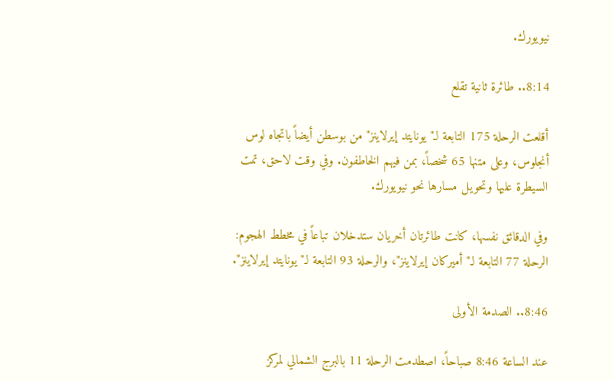نيويورك.

8:14.. طائرة ثانية تقلع

أقلعت الرحلة 175 التابعة لـ"يونايتد إيرلاينز" من بوسطن أيضاً باتجاه لوس أنجلوس، وعلى متنها 65 شخصاً، بمن فيهم الخاطفون. وفي وقت لاحق، تمت السيطرة عليها وتحويل مسارها نحو نيويورك.

وفي الدقائق نفسها، كانت طائرتان أخريان ستدخلان تباعاً في مخطط الهجوم: الرحلة 77 التابعة لـ"أميركان إيرلاينز"، والرحلة 93 التابعة لـ"يونايتد إيرلاينز".

8:46.. الصدمة الأولى

عند الساعة 8:46 صباحاً، اصطدمت الرحلة 11 بالبرج الشمالي لمركز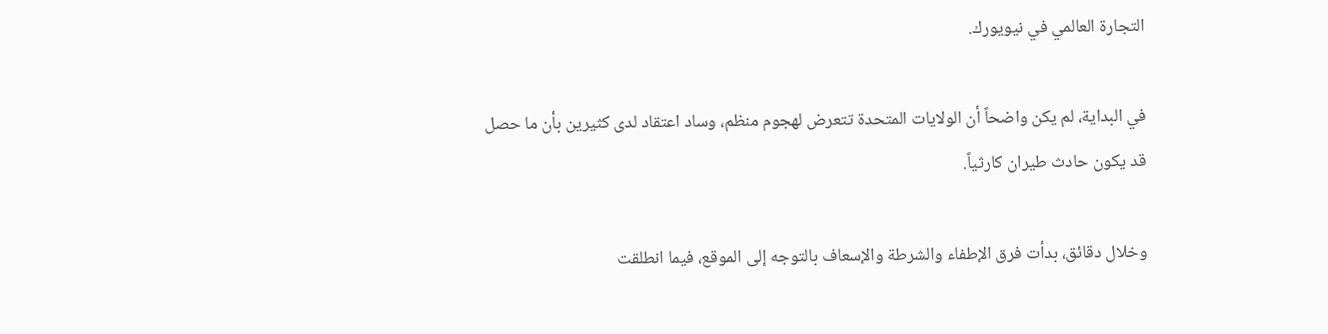التجارة العالمي في نيويورك.

في البداية، لم يكن واضحاً أن الولايات المتحدة تتعرض لهجوم منظم، وساد اعتقاد لدى كثيرين بأن ما حصل قد يكون حادث طيران كارثياً.

وخلال دقائق، بدأت فرق الإطفاء والشرطة والإسعاف بالتوجه إلى الموقع، فيما انطلقت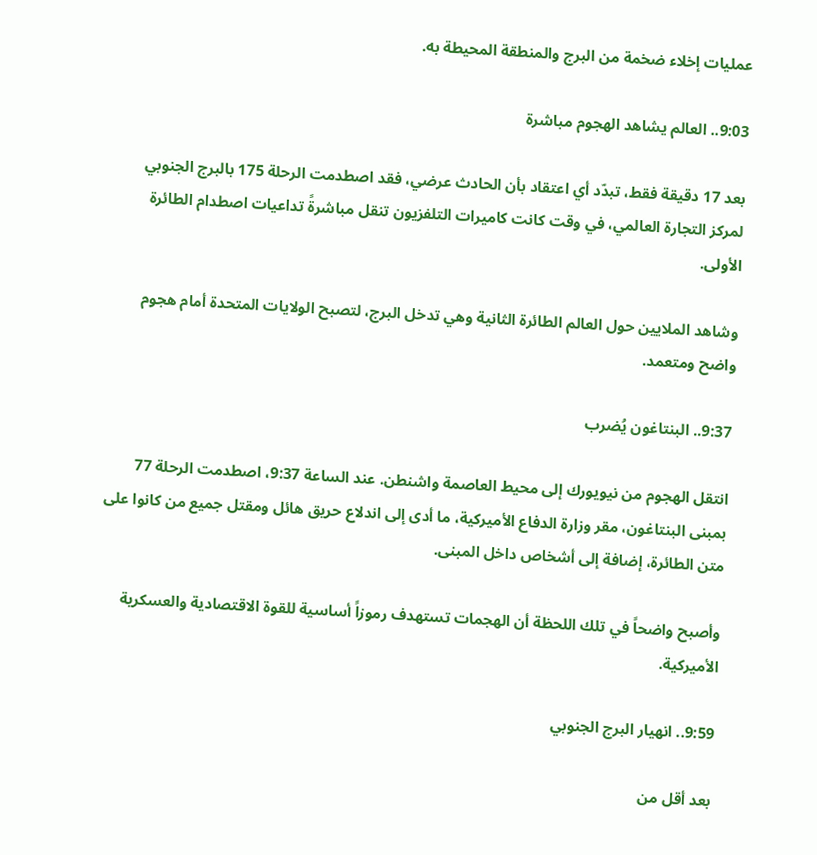عمليات إخلاء ضخمة من البرج والمنطقة المحيطة به.

9:03.. العالم يشاهد الهجوم مباشرة

بعد 17 دقيقة فقط، تبدّد أي اعتقاد بأن الحادث عرضي، فقد اصطدمت الرحلة 175 بالبرج الجنوبي لمركز التجارة العالمي، في وقت كانت كاميرات التلفزيون تنقل مباشرةً تداعيات اصطدام الطائرة الأولى.

وشاهد الملايين حول العالم الطائرة الثانية وهي تدخل البرج، لتصبح الولايات المتحدة أمام هجوم واضح ومتعمد.

9:37.. البنتاغون يُضرب

انتقل الهجوم من نيويورك إلى محيط العاصمة واشنطن. عند الساعة 9:37، اصطدمت الرحلة 77 بمبنى البنتاغون، مقر وزارة الدفاع الأميركية، ما أدى إلى اندلاع حريق هائل ومقتل جميع من كانوا على متن الطائرة، إضافة إلى أشخاص داخل المبنى.

وأصبح واضحاً في تلك اللحظة أن الهجمات تستهدف رموزاً أساسية للقوة الاقتصادية والعسكرية الأميركية.

9:59.. انهيار البرج الجنوبي

بعد أقل من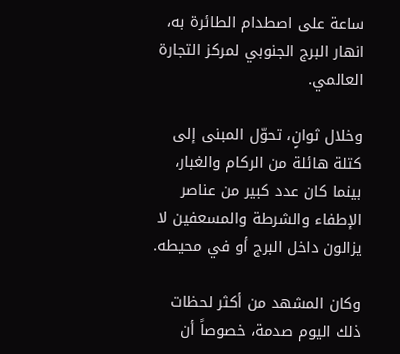ساعة على اصطدام الطائرة به، انهار البرج الجنوبي لمركز التجارة العالمي.

وخلال ثوانٍ، تحوّل المبنى إلى كتلة هائلة من الركام والغبار، بينما كان عدد كبير من عناصر الإطفاء والشرطة والمسعفين لا يزالون داخل البرج أو في محيطه.

وكان المشهد من أكثر لحظات ذلك اليوم صدمة، خصوصاً أن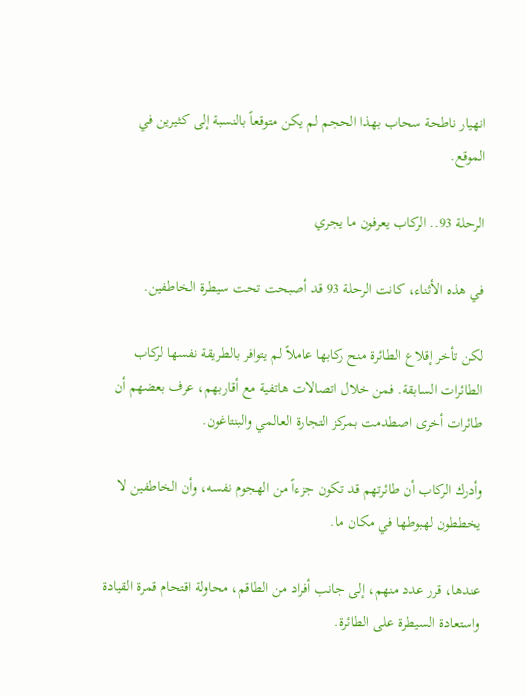انهيار ناطحة سحاب بهذا الحجم لم يكن متوقعاً بالنسبة إلى كثيرين في الموقع.

الرحلة 93.. الركاب يعرفون ما يجري

في هذه الأثناء، كانت الرحلة 93 قد أصبحت تحت سيطرة الخاطفين.

لكن تأخر إقلاع الطائرة منح ركابها عاملاً لم يتوافر بالطريقة نفسها لركاب الطائرات السابقة. فمن خلال اتصالات هاتفية مع أقاربهم، عرف بعضهم أن طائرات أخرى اصطدمت بمركز التجارة العالمي والبنتاغون.

وأدرك الركاب أن طائرتهم قد تكون جزءاً من الهجوم نفسه، وأن الخاطفين لا يخططون لهبوطها في مكان ما.

عندها، قرر عدد منهم، إلى جانب أفراد من الطاقم، محاولة اقتحام قمرة القيادة واستعادة السيطرة على الطائرة.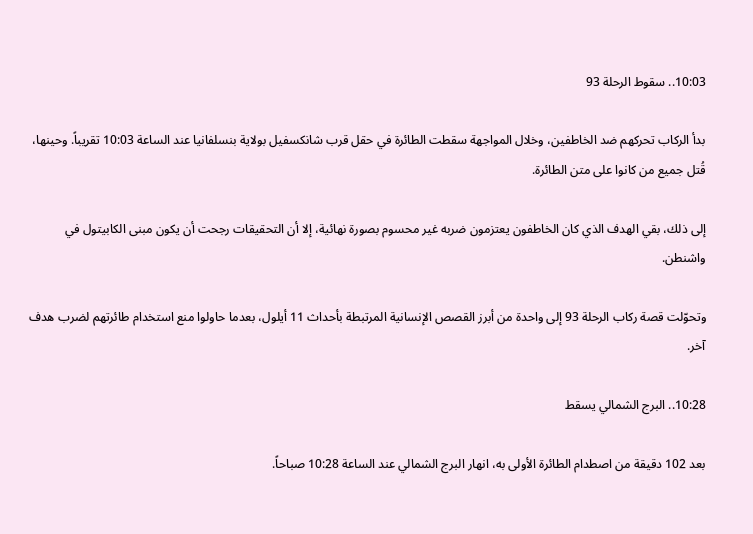10:03.. سقوط الرحلة 93

بدأ الركاب تحركهم ضد الخاطفين، وخلال المواجهة سقطت الطائرة في حقل قرب شانكسفيل بولاية بنسلفانيا عند الساعة 10:03 تقريباً. وحينها، قُتل جميع من كانوا على متن الطائرة.

إلى ذلك، بقي الهدف الذي كان الخاطفون يعتزمون ضربه غير محسوم بصورة نهائية، إلا أن التحقيقات رجحت أن يكون مبنى الكابيتول في واشنطن.

وتحوّلت قصة ركاب الرحلة 93 إلى واحدة من أبرز القصص الإنسانية المرتبطة بأحداث 11 أيلول، بعدما حاولوا منع استخدام طائرتهم لضرب هدف آخر.

10:28.. البرج الشمالي يسقط

بعد 102 دقيقة من اصطدام الطائرة الأولى به، انهار البرج الشمالي عند الساعة 10:28 صباحاً.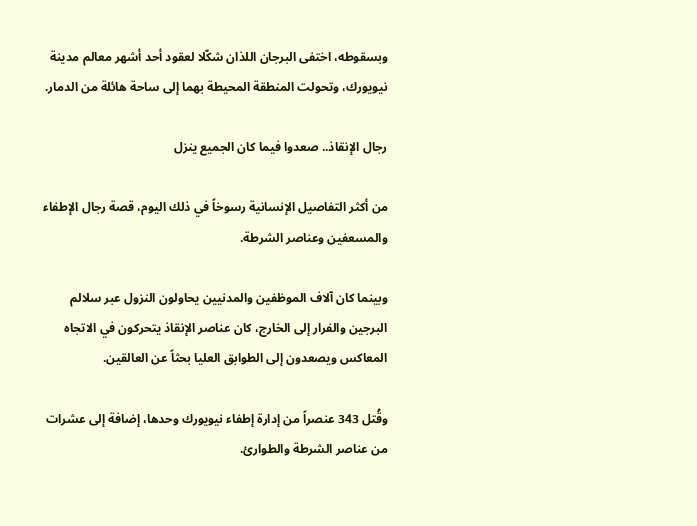وبسقوطه، اختفى البرجان اللذان شكّلا لعقود أحد أشهر معالم مدينة نيويورك، وتحولت المنطقة المحيطة بهما إلى ساحة هائلة من الدمار.

رجال الإنقاذ.. صعدوا فيما كان الجميع ينزل

من أكثر التفاصيل الإنسانية رسوخاً في ذلك اليوم، قصة رجال الإطفاء والمسعفين وعناصر الشرطة.

وبينما كان آلاف الموظفين والمدنيين يحاولون النزول عبر سلالم البرجين والفرار إلى الخارج، كان عناصر الإنقاذ يتحركون في الاتجاه المعاكس ويصعدون إلى الطوابق العليا بحثاً عن العالقين.

وقُتل 343 عنصراً من إدارة إطفاء نيويورك وحدها، إضافة إلى عشرات من عناصر الشرطة والطوارئ.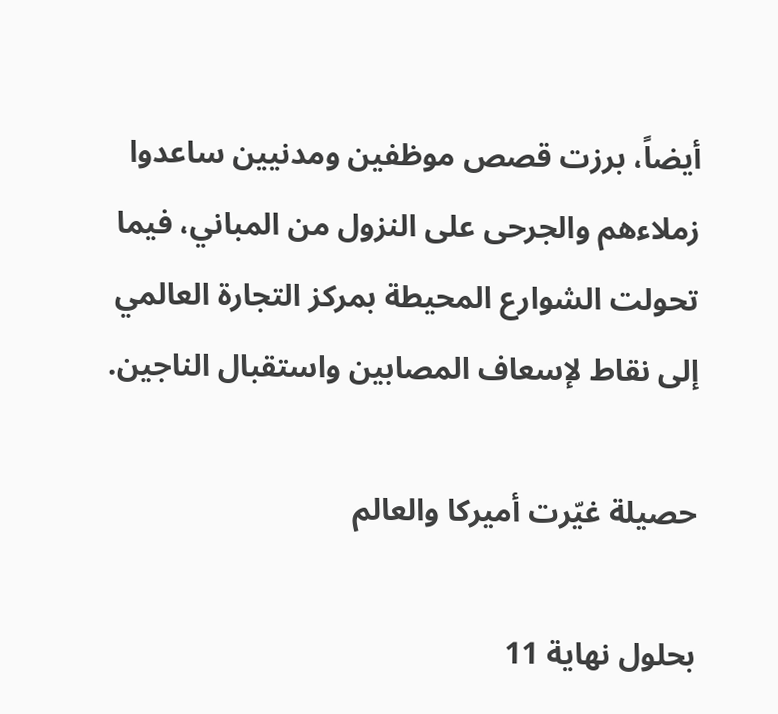أيضاً، برزت قصص موظفين ومدنيين ساعدوا زملاءهم والجرحى على النزول من المباني، فيما تحولت الشوارع المحيطة بمركز التجارة العالمي إلى نقاط لإسعاف المصابين واستقبال الناجين.

حصيلة غيّرت أميركا والعالم

بحلول نهاية 11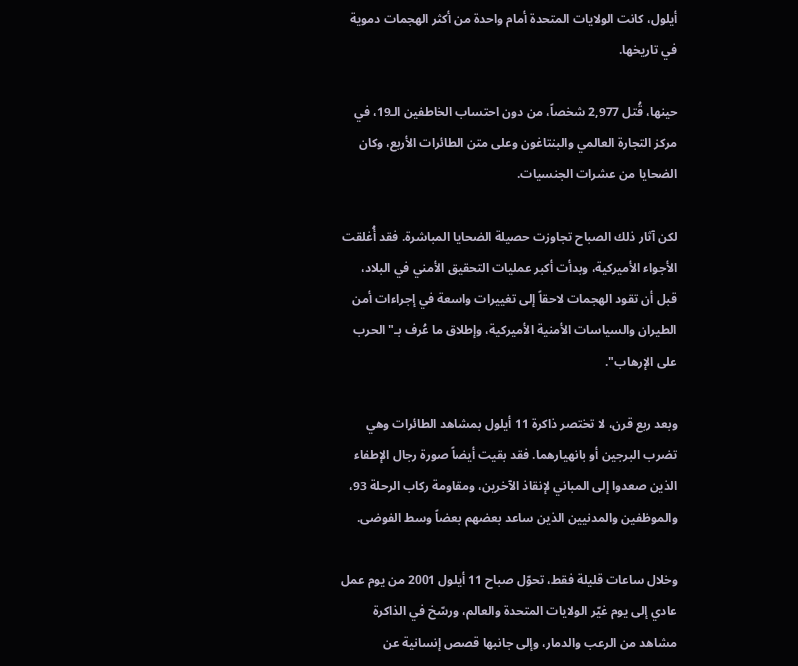أيلول، كانت الولايات المتحدة أمام واحدة من أكثر الهجمات دموية في تاريخها.

حينها، قُتل 2,977 شخصاً، من دون احتساب الخاطفين الـ19، في مركز التجارة العالمي والبنتاغون وعلى متن الطائرات الأربع، وكان الضحايا من عشرات الجنسيات.

لكن آثار ذلك الصباح تجاوزت حصيلة الضحايا المباشرة. فقد أُغلقت الأجواء الأميركية، وبدأت أكبر عمليات التحقيق الأمني في البلاد، قبل أن تقود الهجمات لاحقاً إلى تغييرات واسعة في إجراءات أمن الطيران والسياسات الأمنية الأميركية، وإطلاق ما عُرف بـ"الحرب على الإرهاب".

وبعد ربع قرن، لا تختصر ذاكرة 11 أيلول بمشاهد الطائرات وهي تضرب البرجين أو بانهيارهما. فقد بقيت أيضاً صورة رجال الإطفاء الذين صعدوا إلى المباني لإنقاذ الآخرين، ومقاومة ركاب الرحلة 93، والموظفين والمدنيين الذين ساعد بعضهم بعضاً وسط الفوضى.

وخلال ساعات قليلة فقط، تحوّل صباح 11 أيلول 2001 من يوم عمل عادي إلى يوم غيّر الولايات المتحدة والعالم، ورسّخ في الذاكرة مشاهد من الرعب والدمار، وإلى جانبها قصص إنسانية عن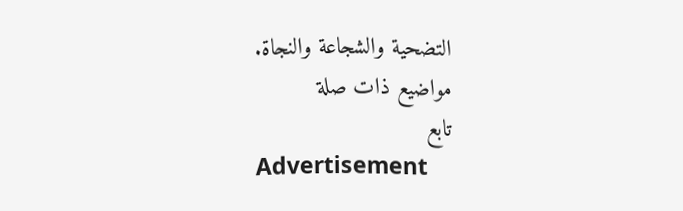التضحية والشجاعة والنجاة.
مواضيع ذات صلة
تابع
Advertisement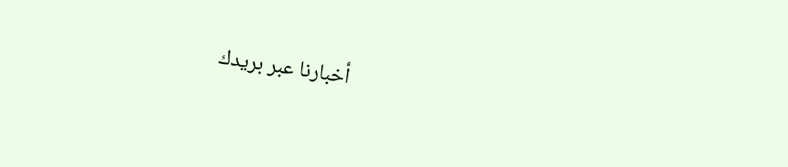أخبارنا عبر بريدك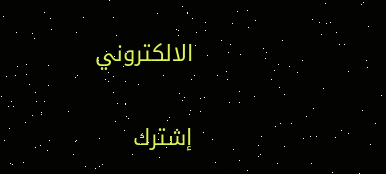الالكتروني

إشترك